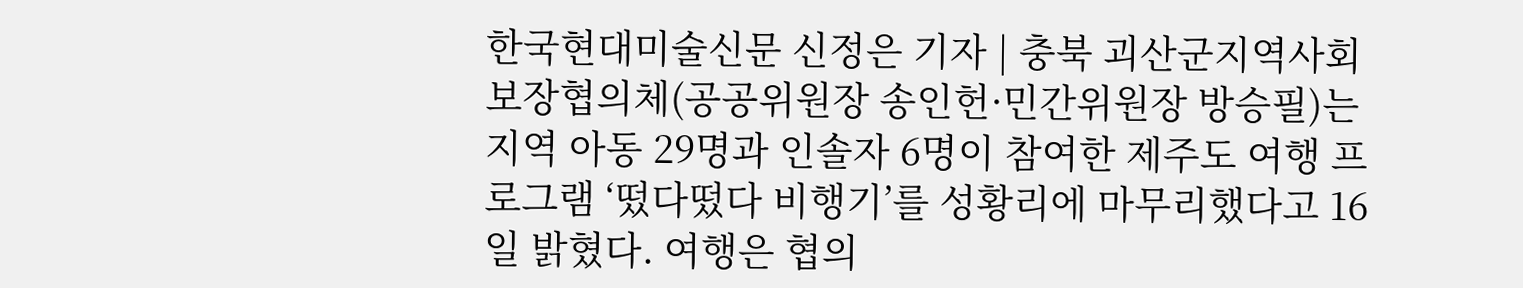한국현대미술신문 신정은 기자 | 충북 괴산군지역사회보장협의체(공공위원장 송인헌·민간위원장 방승필)는 지역 아동 29명과 인솔자 6명이 참여한 제주도 여행 프로그램 ‘떴다떴다 비행기’를 성황리에 마무리했다고 16일 밝혔다. 여행은 협의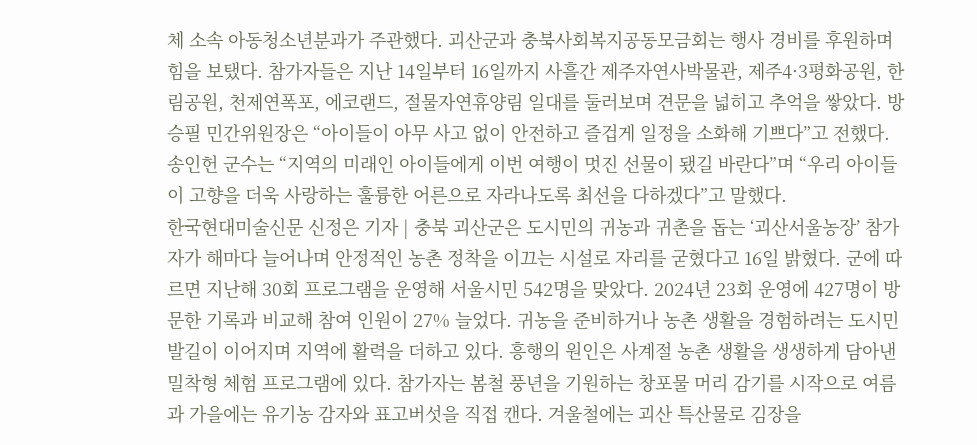체 소속 아동청소년분과가 주관했다. 괴산군과 충북사회복지공동모금회는 행사 경비를 후원하며 힘을 보탰다. 참가자들은 지난 14일부터 16일까지 사흘간 제주자연사박물관, 제주4·3평화공원, 한림공원, 천제연폭포, 에코랜드, 절물자연휴양림 일대를 둘러보며 견문을 넓히고 추억을 쌓았다. 방승필 민간위원장은 “아이들이 아무 사고 없이 안전하고 즐겁게 일정을 소화해 기쁘다”고 전했다. 송인헌 군수는 “지역의 미래인 아이들에게 이번 여행이 멋진 선물이 됐길 바란다”며 “우리 아이들이 고향을 더욱 사랑하는 훌륭한 어른으로 자라나도록 최선을 다하겠다”고 말했다.
한국현대미술신문 신정은 기자 | 충북 괴산군은 도시민의 귀농과 귀촌을 돕는 ‘괴산서울농장’ 참가자가 해마다 늘어나며 안정적인 농촌 정착을 이끄는 시설로 자리를 굳혔다고 16일 밝혔다. 군에 따르면 지난해 30회 프로그램을 운영해 서울시민 542명을 맞았다. 2024년 23회 운영에 427명이 방문한 기록과 비교해 참여 인원이 27% 늘었다. 귀농을 준비하거나 농촌 생활을 경험하려는 도시민 발길이 이어지며 지역에 활력을 더하고 있다. 흥행의 원인은 사계절 농촌 생활을 생생하게 담아낸 밀착형 체험 프로그램에 있다. 참가자는 봄철 풍년을 기원하는 창포물 머리 감기를 시작으로 여름과 가을에는 유기농 감자와 표고버섯을 직접 캔다. 겨울철에는 괴산 특산물로 김장을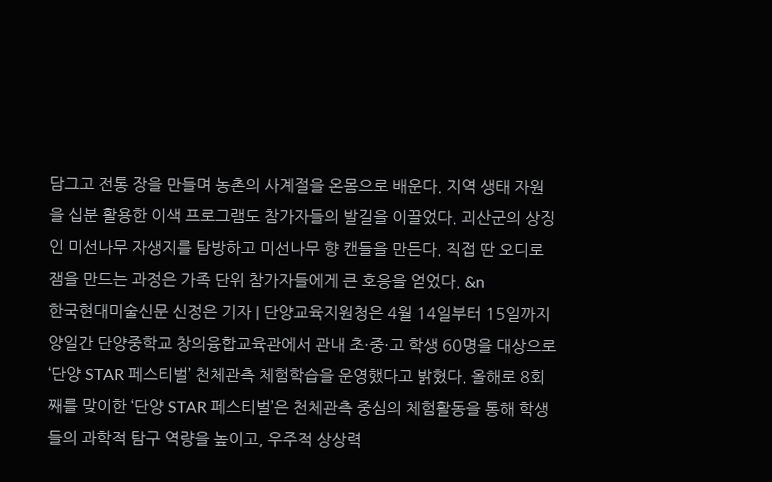담그고 전통 장을 만들며 농촌의 사계절을 온몸으로 배운다. 지역 생태 자원을 십분 활용한 이색 프로그램도 참가자들의 발길을 이끌었다. 괴산군의 상징인 미선나무 자생지를 탐방하고 미선나무 향 캔들을 만든다. 직접 딴 오디로 잼을 만드는 과정은 가족 단위 참가자들에게 큰 호응을 얻었다. &n
한국현대미술신문 신정은 기자 | 단양교육지원청은 4월 14일부터 15일까지 양일간 단양중학교 창의융합교육관에서 관내 초·중·고 학생 60명을 대상으로 ‘단양 STAR 페스티벌’ 천체관측 체험학습을 운영했다고 밝혔다. 올해로 8회째를 맞이한 ‘단양 STAR 페스티벌’은 천체관측 중심의 체험활동을 통해 학생들의 과학적 탐구 역량을 높이고, 우주적 상상력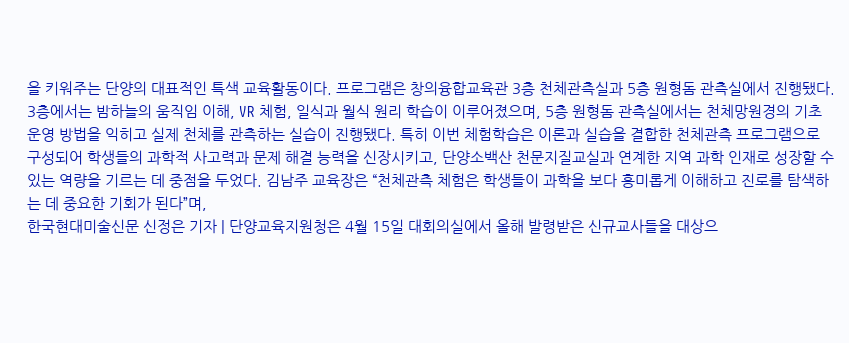을 키워주는 단양의 대표적인 특색 교육활동이다. 프로그램은 창의융합교육관 3층 천체관측실과 5층 원형돔 관측실에서 진행됐다. 3층에서는 밤하늘의 움직임 이해, VR 체험, 일식과 월식 원리 학습이 이루어졌으며, 5층 원형돔 관측실에서는 천체망원경의 기초 운영 방법을 익히고 실제 천체를 관측하는 실습이 진행됐다. 특히 이번 체험학습은 이론과 실습을 결합한 천체관측 프로그램으로 구성되어 학생들의 과학적 사고력과 문제 해결 능력을 신장시키고, 단양소백산 천문지질교실과 연계한 지역 과학 인재로 성장할 수 있는 역량을 기르는 데 중점을 두었다. 김남주 교육장은 “천체관측 체험은 학생들이 과학을 보다 흥미롭게 이해하고 진로를 탐색하는 데 중요한 기회가 된다”며,
한국현대미술신문 신정은 기자 | 단양교육지원청은 4월 15일 대회의실에서 올해 발령받은 신규교사들을 대상으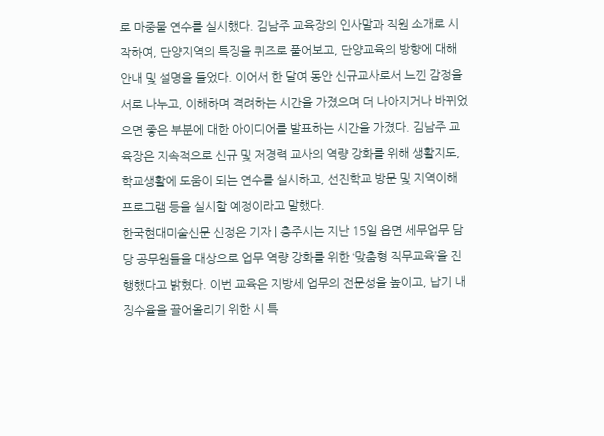로 마중물 연수를 실시했다. 김남주 교육장의 인사말과 직원 소개로 시작하여, 단양지역의 특징을 퀴즈로 풀어보고, 단양교육의 방향에 대해 안내 및 설명을 들었다. 이어서 한 달여 동안 신규교사로서 느낀 감정을 서로 나누고, 이해하며 격려하는 시간을 가졌으며 더 나아지거나 바뀌었으면 좋은 부분에 대한 아이디어를 발표하는 시간을 가졌다. 김남주 교육장은 지속적으로 신규 및 저경력 교사의 역량 강화를 위해 생활지도, 학교생활에 도움이 되는 연수를 실시하고, 선진학교 방문 및 지역이해 프로그램 등을 실시할 예정이라고 말했다.
한국현대미술신문 신정은 기자 | 충주시는 지난 15일 읍면 세무업무 담당 공무원들을 대상으로 업무 역량 강화를 위한 ‘맞춤형 직무교육’을 진행했다고 밝혔다. 이번 교육은 지방세 업무의 전문성을 높이고, 납기 내 징수율을 끌어올리기 위한 시 특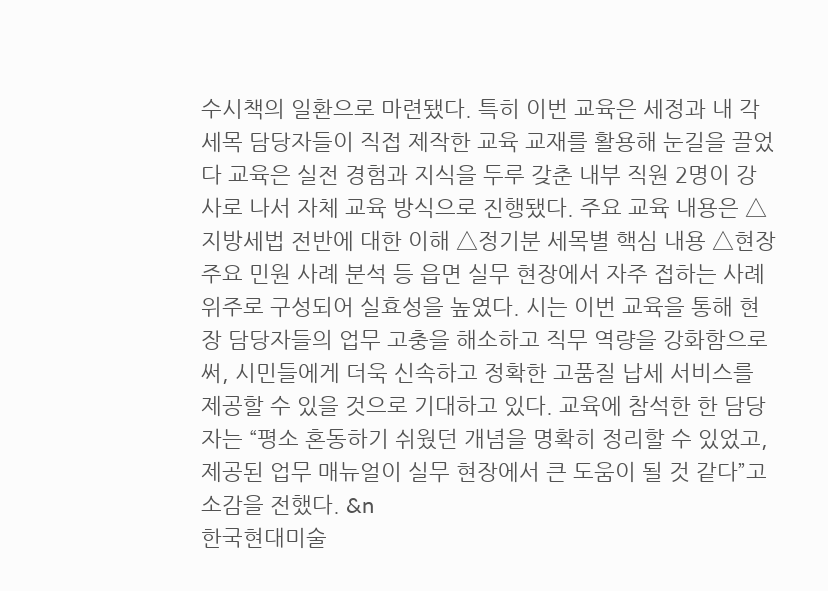수시책의 일환으로 마련됐다. 특히 이번 교육은 세정과 내 각 세목 담당자들이 직접 제작한 교육 교재를 활용해 눈길을 끌었다 교육은 실전 경험과 지식을 두루 갖춘 내부 직원 2명이 강사로 나서 자체 교육 방식으로 진행됐다. 주요 교육 내용은 △지방세법 전반에 대한 이해 △정기분 세목별 핵심 내용 △현장 주요 민원 사례 분석 등 읍면 실무 현장에서 자주 접하는 사례 위주로 구성되어 실효성을 높였다. 시는 이번 교육을 통해 현장 담당자들의 업무 고충을 해소하고 직무 역량을 강화함으로써, 시민들에게 더욱 신속하고 정확한 고품질 납세 서비스를 제공할 수 있을 것으로 기대하고 있다. 교육에 참석한 한 담당자는 “평소 혼동하기 쉬웠던 개념을 명확히 정리할 수 있었고, 제공된 업무 매뉴얼이 실무 현장에서 큰 도움이 될 것 같다”고 소감을 전했다. &n
한국현대미술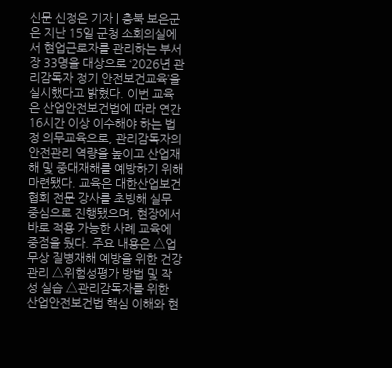신문 신정은 기자 | 충북 보은군은 지난 15일 군청 소회의실에서 현업근로자를 관리하는 부서장 33명을 대상으로 ‘2026년 관리감독자 정기 안전보건교육’을 실시했다고 밝혔다. 이번 교육은 산업안전보건법에 따라 연간 16시간 이상 이수해야 하는 법정 의무교육으로, 관리감독자의 안전관리 역량을 높이고 산업재해 및 중대재해를 예방하기 위해 마련됐다. 교육은 대한산업보건협회 전문 강사를 초빙해 실무 중심으로 진행됐으며, 현장에서 바로 적용 가능한 사례 교육에 중점을 뒀다. 주요 내용은 △업무상 질병재해 예방을 위한 건강관리 △위험성평가 방법 및 작성 실습 △관리감독자를 위한 산업안전보건법 핵심 이해와 현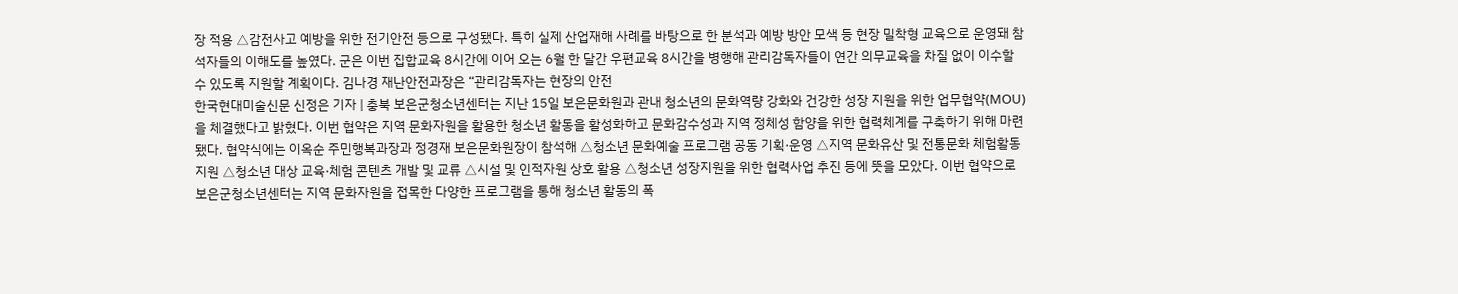장 적용 △감전사고 예방을 위한 전기안전 등으로 구성됐다. 특히 실제 산업재해 사례를 바탕으로 한 분석과 예방 방안 모색 등 현장 밀착형 교육으로 운영돼 참석자들의 이해도를 높였다. 군은 이번 집합교육 8시간에 이어 오는 6월 한 달간 우편교육 8시간을 병행해 관리감독자들이 연간 의무교육을 차질 없이 이수할 수 있도록 지원할 계획이다. 김나경 재난안전과장은 “관리감독자는 현장의 안전
한국현대미술신문 신정은 기자 | 충북 보은군청소년센터는 지난 15일 보은문화원과 관내 청소년의 문화역량 강화와 건강한 성장 지원을 위한 업무협약(MOU)을 체결했다고 밝혔다. 이번 협약은 지역 문화자원을 활용한 청소년 활동을 활성화하고 문화감수성과 지역 정체성 함양을 위한 협력체계를 구축하기 위해 마련됐다. 협약식에는 이옥순 주민행복과장과 정경재 보은문화원장이 참석해 △청소년 문화예술 프로그램 공동 기획·운영 △지역 문화유산 및 전통문화 체험활동 지원 △청소년 대상 교육·체험 콘텐츠 개발 및 교류 △시설 및 인적자원 상호 활용 △청소년 성장지원을 위한 협력사업 추진 등에 뜻을 모았다. 이번 협약으로 보은군청소년센터는 지역 문화자원을 접목한 다양한 프로그램을 통해 청소년 활동의 폭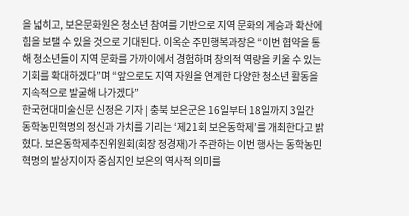을 넓히고, 보은문화원은 청소년 참여를 기반으로 지역 문화의 계승과 확산에 힘을 보탤 수 있을 것으로 기대된다. 이옥순 주민행복과장은 “이번 협약을 통해 청소년들이 지역 문화를 가까이에서 경험하며 창의적 역량을 키울 수 있는 기회를 확대하겠다”며 “앞으로도 지역 자원을 연계한 다양한 청소년 활동을 지속적으로 발굴해 나가겠다”
한국현대미술신문 신정은 기자 | 충북 보은군은 16일부터 18일까지 3일간 동학농민혁명의 정신과 가치를 기리는 ‘제21회 보은동학제’를 개최한다고 밝혔다. 보은동학제추진위원회(회장 정경재)가 주관하는 이번 행사는 동학농민혁명의 발상지이자 중심지인 보은의 역사적 의미를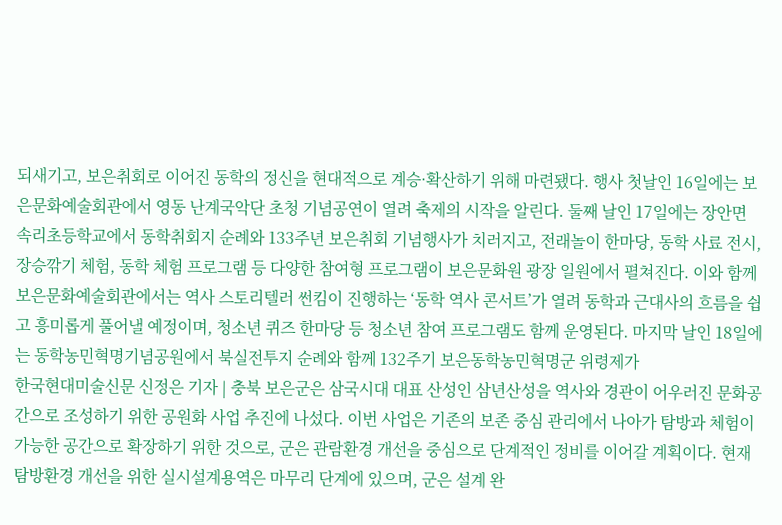되새기고, 보은취회로 이어진 동학의 정신을 현대적으로 계승·확산하기 위해 마련됐다. 행사 첫날인 16일에는 보은문화예술회관에서 영동 난계국악단 초청 기념공연이 열려 축제의 시작을 알린다. 둘째 날인 17일에는 장안면 속리초등학교에서 동학취회지 순례와 133주년 보은취회 기념행사가 치러지고, 전래놀이 한마당, 동학 사료 전시, 장승깎기 체험, 동학 체험 프로그램 등 다양한 참여형 프로그램이 보은문화원 광장 일원에서 펼쳐진다. 이와 함께 보은문화예술회관에서는 역사 스토리텔러 썬킴이 진행하는 ‘동학 역사 콘서트’가 열려 동학과 근대사의 흐름을 쉽고 흥미롭게 풀어낼 예정이며, 청소년 퀴즈 한마당 등 청소년 참여 프로그램도 함께 운영된다. 마지막 날인 18일에는 동학농민혁명기념공원에서 북실전투지 순례와 함께 132주기 보은동학농민혁명군 위령제가
한국현대미술신문 신정은 기자 | 충북 보은군은 삼국시대 대표 산성인 삼년산성을 역사와 경관이 어우러진 문화공간으로 조성하기 위한 공원화 사업 추진에 나섰다. 이번 사업은 기존의 보존 중심 관리에서 나아가 탐방과 체험이 가능한 공간으로 확장하기 위한 것으로, 군은 관람환경 개선을 중심으로 단계적인 정비를 이어갈 계획이다. 현재 탐방환경 개선을 위한 실시설계용역은 마무리 단계에 있으며, 군은 설계 완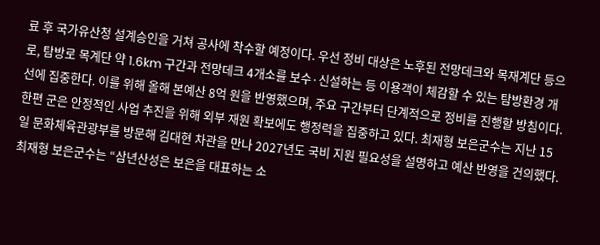료 후 국가유산청 설계승인을 거쳐 공사에 착수할 예정이다. 우선 정비 대상은 노후된 전망데크와 목재계단 등으로, 탐방로 목계단 약 1.6km 구간과 전망데크 4개소를 보수·신설하는 등 이용객이 체감할 수 있는 탐방환경 개선에 집중한다. 이를 위해 올해 본예산 8억 원을 반영했으며, 주요 구간부터 단계적으로 정비를 진행할 방침이다. 한편 군은 안정적인 사업 추진을 위해 외부 재원 확보에도 행정력을 집중하고 있다. 최재형 보은군수는 지난 15일 문화체육관광부를 방문해 김대현 차관을 만나 2027년도 국비 지원 필요성을 설명하고 예산 반영을 건의했다. 최재형 보은군수는 “삼년산성은 보은을 대표하는 소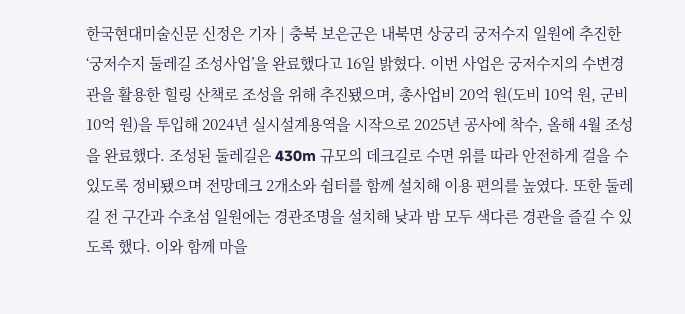한국현대미술신문 신정은 기자 | 충북 보은군은 내북면 상궁리 궁저수지 일원에 추진한 ‘궁저수지 둘레길 조성사업’을 완료했다고 16일 밝혔다. 이번 사업은 궁저수지의 수변경관을 활용한 힐링 산책로 조성을 위해 추진됐으며, 총사업비 20억 원(도비 10억 원, 군비 10억 원)을 투입해 2024년 실시설계용역을 시작으로 2025년 공사에 착수, 올해 4월 조성을 완료했다. 조성된 둘레길은 430m 규모의 데크길로 수면 위를 따라 안전하게 걸을 수 있도록 정비됐으며 전망데크 2개소와 쉼터를 함께 설치해 이용 편의를 높였다. 또한 둘레길 전 구간과 수초섬 일원에는 경관조명을 설치해 낮과 밤 모두 색다른 경관을 즐길 수 있도록 했다. 이와 함께 마을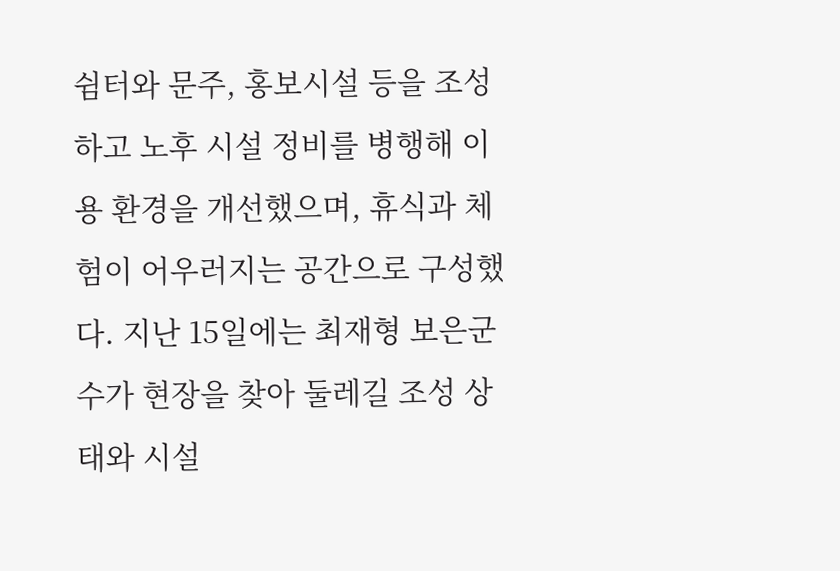쉼터와 문주, 홍보시설 등을 조성하고 노후 시설 정비를 병행해 이용 환경을 개선했으며, 휴식과 체험이 어우러지는 공간으로 구성했다. 지난 15일에는 최재형 보은군수가 현장을 찾아 둘레길 조성 상태와 시설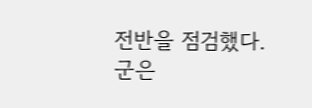전반을 점검했다. 군은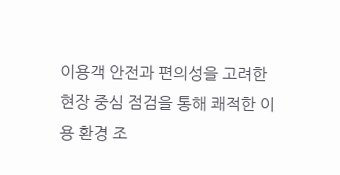이용객 안전과 편의성을 고려한 현장 중심 점검을 통해 쾌적한 이용 환경 조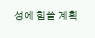성에 힘쓸 계획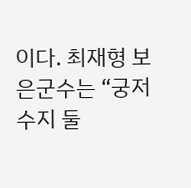이다. 최재형 보은군수는 “궁저수지 둘